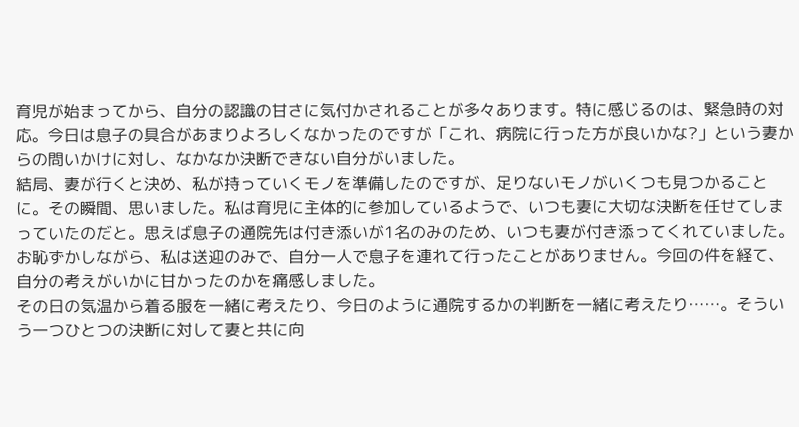育児が始まってから、自分の認識の甘さに気付かされることが多々あります。特に感じるのは、緊急時の対応。今日は息子の具合があまりよろしくなかったのですが「これ、病院に行った方が良いかな?」という妻からの問いかけに対し、なかなか決断できない自分がいました。
結局、妻が行くと決め、私が持っていくモノを準備したのですが、足りないモノがいくつも見つかることに。その瞬間、思いました。私は育児に主体的に参加しているようで、いつも妻に大切な決断を任せてしまっていたのだと。思えば息子の通院先は付き添いが1名のみのため、いつも妻が付き添ってくれていました。お恥ずかしながら、私は送迎のみで、自分一人で息子を連れて行ったことがありません。今回の件を経て、自分の考えがいかに甘かったのかを痛感しました。
その日の気温から着る服を一緒に考えたり、今日のように通院するかの判断を一緒に考えたり……。そういう一つひとつの決断に対して妻と共に向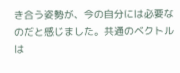き合う姿勢が、今の自分には必要なのだと感じました。共通のベクトルは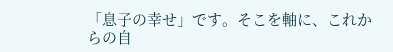「息子の幸せ」です。そこを軸に、これからの自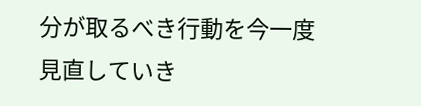分が取るべき行動を今一度見直していき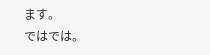ます。
ではでは。